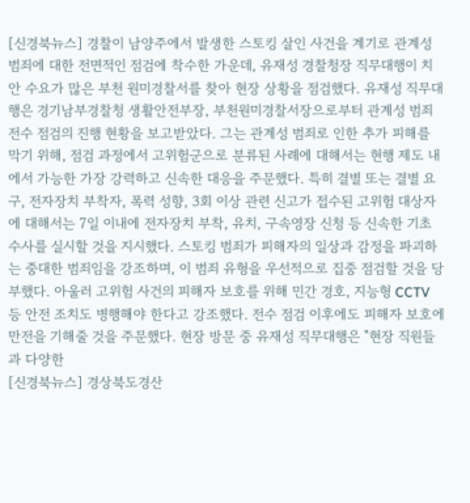[신경북뉴스] 경찰이 남양주에서 발생한 스토킹 살인 사건을 계기로 관계성 범죄에 대한 전면적인 점검에 착수한 가운데, 유재성 경찰청장 직무대행이 치안 수요가 많은 부천 원미경찰서를 찾아 현장 상황을 점검했다. 유재성 직무대행은 경기남부경찰청 생활안전부장, 부천원미경찰서장으로부터 관계성 범죄 전수 점검의 진행 현황을 보고받았다. 그는 관계성 범죄로 인한 추가 피해를 막기 위해, 점검 과정에서 고위험군으로 분류된 사례에 대해서는 현행 제도 내에서 가능한 가장 강력하고 신속한 대응을 주문했다. 특히 결별 또는 결별 요구, 전자장치 부착자, 폭력 성향, 3회 이상 관련 신고가 접수된 고위험 대상자에 대해서는 7일 이내에 전자장치 부착, 유치, 구속영장 신청 등 신속한 기초 수사를 실시할 것을 지시했다. 스토킹 범죄가 피해자의 일상과 감정을 파괴하는 중대한 범죄임을 강조하며, 이 범죄 유형을 우선적으로 집중 점검할 것을 당부했다. 아울러 고위험 사건의 피해자 보호를 위해 민간 경호, 지능형 CCTV 등 안전 조치도 병행해야 한다고 강조했다. 전수 점검 이후에도 피해자 보호에 만전을 기해줄 것을 주문했다. 현장 방문 중 유재성 직무대행은 "현장 직원들과 다양한
[신경북뉴스] 경상북도경산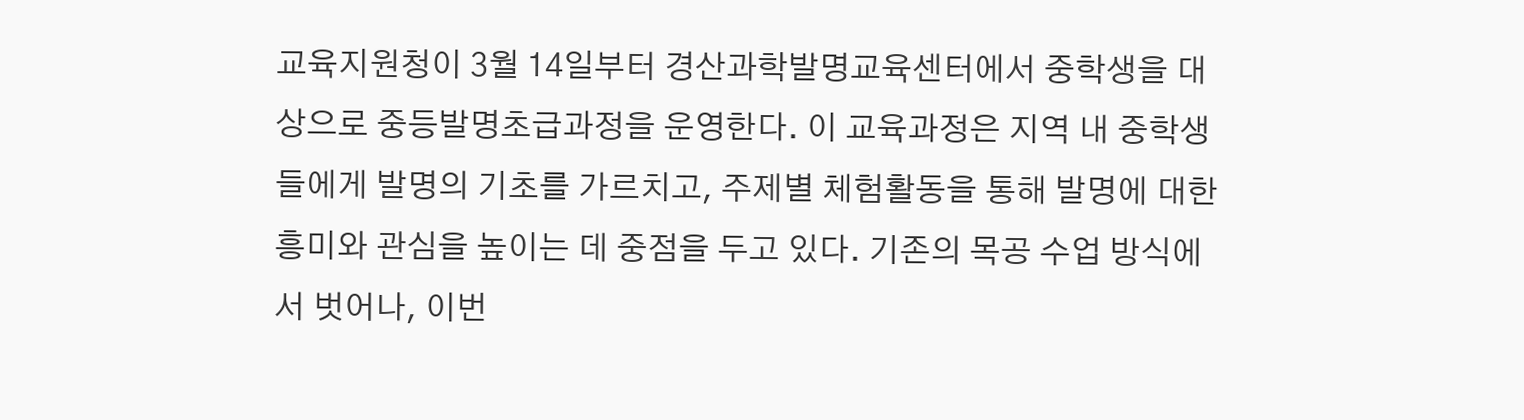교육지원청이 3월 14일부터 경산과학발명교육센터에서 중학생을 대상으로 중등발명초급과정을 운영한다. 이 교육과정은 지역 내 중학생들에게 발명의 기초를 가르치고, 주제별 체험활동을 통해 발명에 대한 흥미와 관심을 높이는 데 중점을 두고 있다. 기존의 목공 수업 방식에서 벗어나, 이번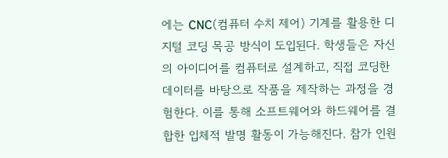에는 CNC(컴퓨터 수치 제어) 기계를 활용한 디지털 코딩 목공 방식이 도입된다. 학생들은 자신의 아이디어를 컴퓨터로 설계하고, 직접 코딩한 데이터를 바탕으로 작품을 제작하는 과정을 경험한다. 이를 통해 소프트웨어와 하드웨어를 결합한 입체적 발명 활동이 가능해진다. 참가 인원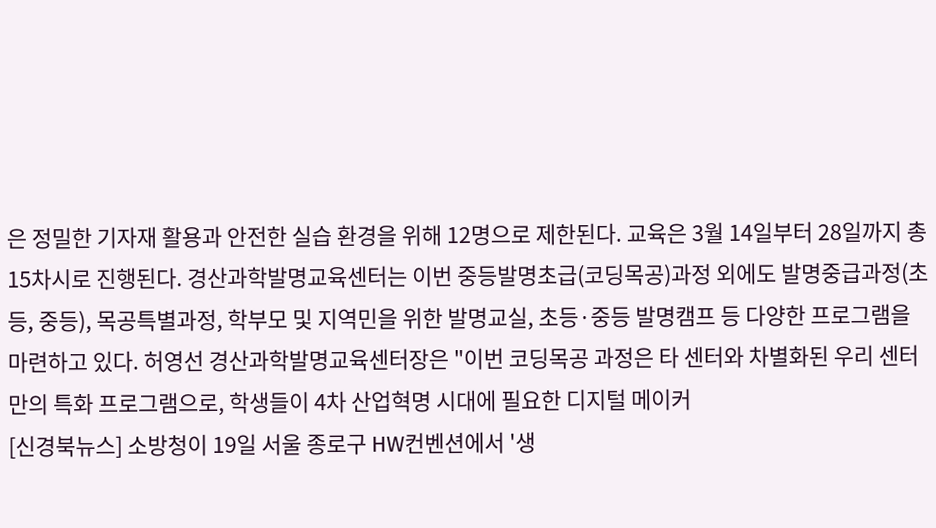은 정밀한 기자재 활용과 안전한 실습 환경을 위해 12명으로 제한된다. 교육은 3월 14일부터 28일까지 총 15차시로 진행된다. 경산과학발명교육센터는 이번 중등발명초급(코딩목공)과정 외에도 발명중급과정(초등, 중등), 목공특별과정, 학부모 및 지역민을 위한 발명교실, 초등·중등 발명캠프 등 다양한 프로그램을 마련하고 있다. 허영선 경산과학발명교육센터장은 "이번 코딩목공 과정은 타 센터와 차별화된 우리 센터만의 특화 프로그램으로, 학생들이 4차 산업혁명 시대에 필요한 디지털 메이커
[신경북뉴스] 소방청이 19일 서울 종로구 HW컨벤션에서 '생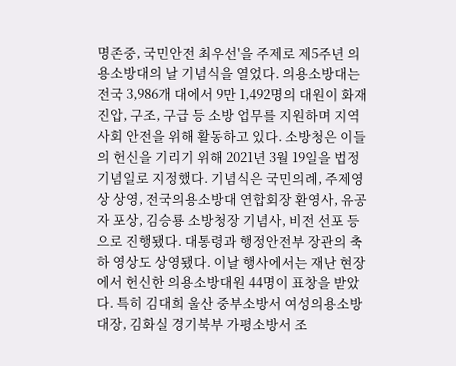명존중, 국민안전 최우선'을 주제로 제5주년 의용소방대의 날 기념식을 열었다. 의용소방대는 전국 3,986개 대에서 9만 1,492명의 대원이 화재진압, 구조, 구급 등 소방 업무를 지원하며 지역사회 안전을 위해 활동하고 있다. 소방청은 이들의 헌신을 기리기 위해 2021년 3월 19일을 법정기념일로 지정했다. 기념식은 국민의례, 주제영상 상영, 전국의용소방대 연합회장 환영사, 유공자 포상, 김승룡 소방청장 기념사, 비전 선포 등으로 진행됐다. 대통령과 행정안전부 장관의 축하 영상도 상영됐다. 이날 행사에서는 재난 현장에서 헌신한 의용소방대원 44명이 표창을 받았다. 특히 김대희 울산 중부소방서 여성의용소방대장, 김화실 경기북부 가평소방서 조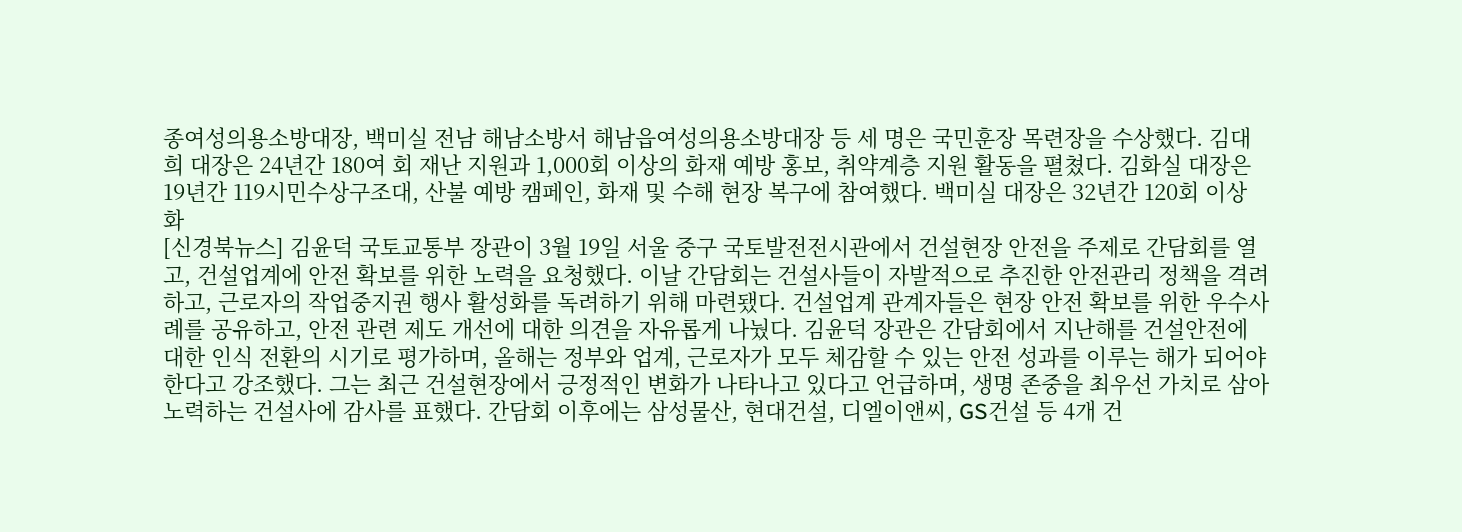종여성의용소방대장, 백미실 전남 해남소방서 해남읍여성의용소방대장 등 세 명은 국민훈장 목련장을 수상했다. 김대희 대장은 24년간 180여 회 재난 지원과 1,000회 이상의 화재 예방 홍보, 취약계층 지원 활동을 펼쳤다. 김화실 대장은 19년간 119시민수상구조대, 산불 예방 캠페인, 화재 및 수해 현장 복구에 참여했다. 백미실 대장은 32년간 120회 이상 화
[신경북뉴스] 김윤덕 국토교통부 장관이 3월 19일 서울 중구 국토발전전시관에서 건설현장 안전을 주제로 간담회를 열고, 건설업계에 안전 확보를 위한 노력을 요청했다. 이날 간담회는 건설사들이 자발적으로 추진한 안전관리 정책을 격려하고, 근로자의 작업중지권 행사 활성화를 독려하기 위해 마련됐다. 건설업계 관계자들은 현장 안전 확보를 위한 우수사례를 공유하고, 안전 관련 제도 개선에 대한 의견을 자유롭게 나눴다. 김윤덕 장관은 간담회에서 지난해를 건설안전에 대한 인식 전환의 시기로 평가하며, 올해는 정부와 업계, 근로자가 모두 체감할 수 있는 안전 성과를 이루는 해가 되어야 한다고 강조했다. 그는 최근 건설현장에서 긍정적인 변화가 나타나고 있다고 언급하며, 생명 존중을 최우선 가치로 삼아 노력하는 건설사에 감사를 표했다. 간담회 이후에는 삼성물산, 현대건설, 디엘이앤씨, GS건설 등 4개 건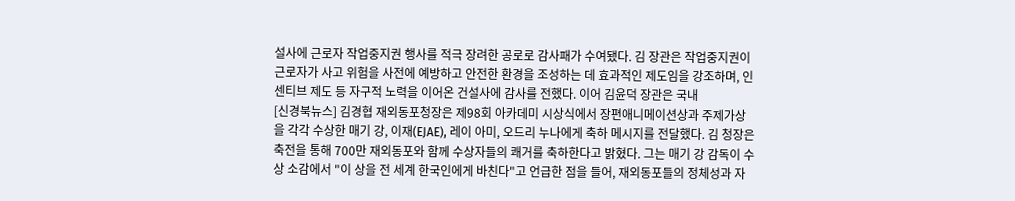설사에 근로자 작업중지권 행사를 적극 장려한 공로로 감사패가 수여됐다. 김 장관은 작업중지권이 근로자가 사고 위험을 사전에 예방하고 안전한 환경을 조성하는 데 효과적인 제도임을 강조하며, 인센티브 제도 등 자구적 노력을 이어온 건설사에 감사를 전했다. 이어 김윤덕 장관은 국내
[신경북뉴스] 김경협 재외동포청장은 제98회 아카데미 시상식에서 장편애니메이션상과 주제가상을 각각 수상한 매기 강, 이재(EJAE), 레이 아미, 오드리 누나에게 축하 메시지를 전달했다. 김 청장은 축전을 통해 700만 재외동포와 함께 수상자들의 쾌거를 축하한다고 밝혔다. 그는 매기 강 감독이 수상 소감에서 "이 상을 전 세계 한국인에게 바친다"고 언급한 점을 들어, 재외동포들의 정체성과 자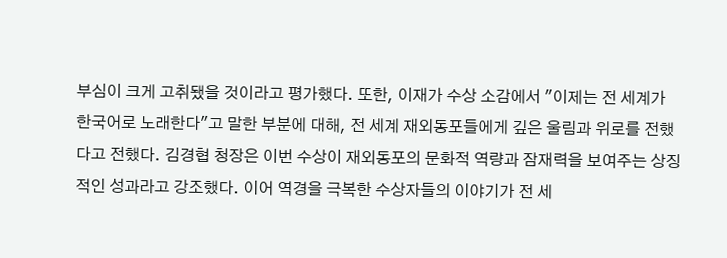부심이 크게 고취됐을 것이라고 평가했다. 또한, 이재가 수상 소감에서 "이제는 전 세계가 한국어로 노래한다"고 말한 부분에 대해, 전 세계 재외동포들에게 깊은 울림과 위로를 전했다고 전했다. 김경협 청장은 이번 수상이 재외동포의 문화적 역량과 잠재력을 보여주는 상징적인 성과라고 강조했다. 이어 역경을 극복한 수상자들의 이야기가 전 세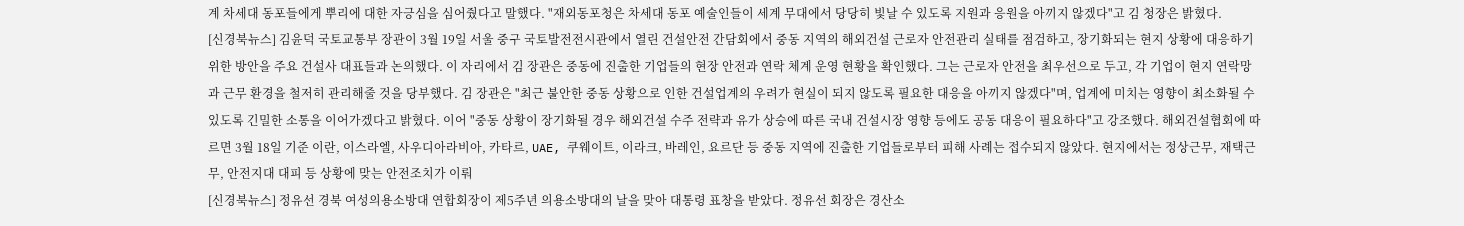계 차세대 동포들에게 뿌리에 대한 자긍심을 심어줬다고 말했다. "재외동포청은 차세대 동포 예술인들이 세계 무대에서 당당히 빛날 수 있도록 지원과 응원을 아끼지 않겠다"고 김 청장은 밝혔다.
[신경북뉴스] 김윤덕 국토교통부 장관이 3월 19일 서울 중구 국토발전전시관에서 열린 건설안전 간담회에서 중동 지역의 해외건설 근로자 안전관리 실태를 점검하고, 장기화되는 현지 상황에 대응하기 위한 방안을 주요 건설사 대표들과 논의했다. 이 자리에서 김 장관은 중동에 진출한 기업들의 현장 안전과 연락 체계 운영 현황을 확인했다. 그는 근로자 안전을 최우선으로 두고, 각 기업이 현지 연락망과 근무 환경을 철저히 관리해줄 것을 당부했다. 김 장관은 "최근 불안한 중동 상황으로 인한 건설업계의 우려가 현실이 되지 않도록 필요한 대응을 아끼지 않겠다"며, 업계에 미치는 영향이 최소화될 수 있도록 긴밀한 소통을 이어가겠다고 밝혔다. 이어 "중동 상황이 장기화될 경우 해외건설 수주 전략과 유가 상승에 따른 국내 건설시장 영향 등에도 공동 대응이 필요하다"고 강조했다. 해외건설협회에 따르면 3월 18일 기준 이란, 이스라엘, 사우디아라비아, 카타르, UAE, 쿠웨이트, 이라크, 바레인, 요르단 등 중동 지역에 진출한 기업들로부터 피해 사례는 접수되지 않았다. 현지에서는 정상근무, 재택근무, 안전지대 대피 등 상황에 맞는 안전조치가 이뤄
[신경북뉴스] 정유선 경북 여성의용소방대 연합회장이 제5주년 의용소방대의 날을 맞아 대통령 표창을 받았다. 정유선 회장은 경산소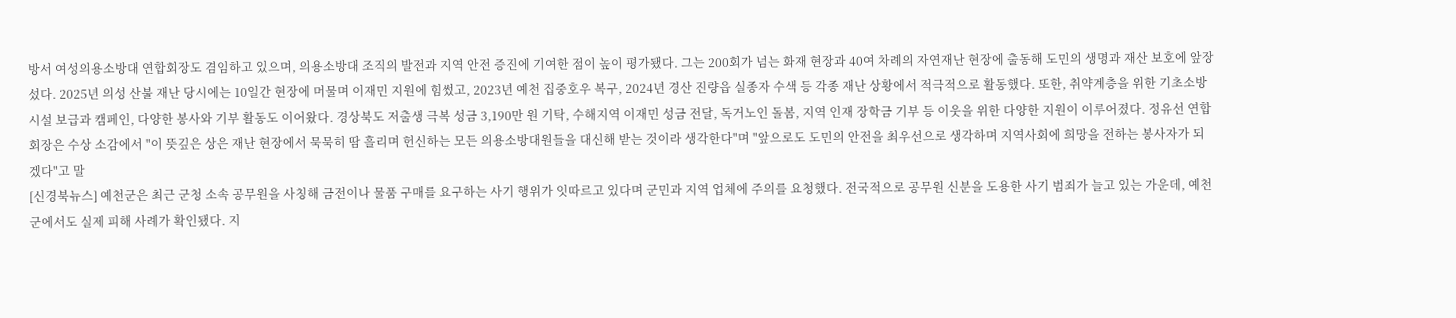방서 여성의용소방대 연합회장도 겸임하고 있으며, 의용소방대 조직의 발전과 지역 안전 증진에 기여한 점이 높이 평가됐다. 그는 200회가 넘는 화재 현장과 40여 차례의 자연재난 현장에 출동해 도민의 생명과 재산 보호에 앞장섰다. 2025년 의성 산불 재난 당시에는 10일간 현장에 머물며 이재민 지원에 힘썼고, 2023년 예천 집중호우 복구, 2024년 경산 진량읍 실종자 수색 등 각종 재난 상황에서 적극적으로 활동했다. 또한, 취약계층을 위한 기초소방시설 보급과 캠페인, 다양한 봉사와 기부 활동도 이어왔다. 경상북도 저출생 극복 성금 3,190만 원 기탁, 수해지역 이재민 성금 전달, 독거노인 돌봄, 지역 인재 장학금 기부 등 이웃을 위한 다양한 지원이 이루어졌다. 정유선 연합회장은 수상 소감에서 "이 뜻깊은 상은 재난 현장에서 묵묵히 땀 흘리며 헌신하는 모든 의용소방대원들을 대신해 받는 것이라 생각한다"며 "앞으로도 도민의 안전을 최우선으로 생각하며 지역사회에 희망을 전하는 봉사자가 되겠다"고 말
[신경북뉴스] 예천군은 최근 군청 소속 공무원을 사칭해 금전이나 물품 구매를 요구하는 사기 행위가 잇따르고 있다며 군민과 지역 업체에 주의를 요청했다. 전국적으로 공무원 신분을 도용한 사기 범죄가 늘고 있는 가운데, 예천군에서도 실제 피해 사례가 확인됐다. 지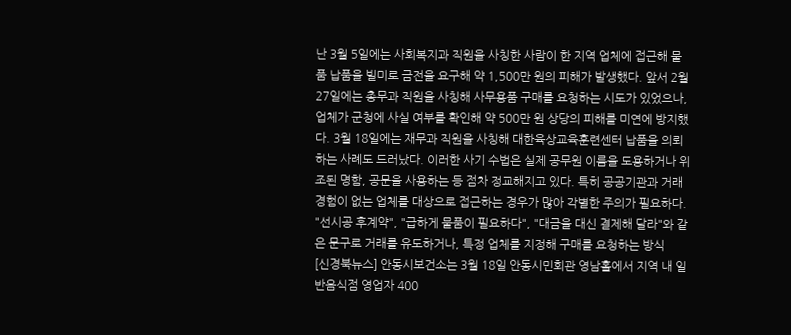난 3월 5일에는 사회복지과 직원을 사칭한 사람이 한 지역 업체에 접근해 물품 납품을 빌미로 금전을 요구해 약 1,500만 원의 피해가 발생했다. 앞서 2월 27일에는 총무과 직원을 사칭해 사무용품 구매를 요청하는 시도가 있었으나, 업체가 군청에 사실 여부를 확인해 약 500만 원 상당의 피해를 미연에 방지했다. 3월 18일에는 재무과 직원을 사칭해 대한육상교육훈련센터 납품을 의뢰하는 사례도 드러났다. 이러한 사기 수법은 실제 공무원 이름을 도용하거나 위조된 명함, 공문을 사용하는 등 점차 정교해지고 있다. 특히 공공기관과 거래 경험이 없는 업체를 대상으로 접근하는 경우가 많아 각별한 주의가 필요하다. "선시공 후계약", "급하게 물품이 필요하다", "대금을 대신 결제해 달라"와 같은 문구로 거래를 유도하거나, 특정 업체를 지정해 구매를 요청하는 방식
[신경북뉴스] 안동시보건소는 3월 18일 안동시민회관 영남홀에서 지역 내 일반음식점 영업자 400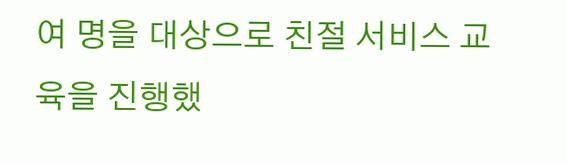여 명을 대상으로 친절 서비스 교육을 진행했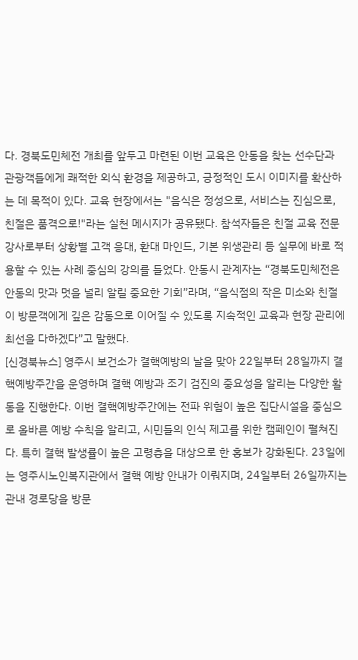다. 경북도민체전 개최를 앞두고 마련된 이번 교육은 안동을 찾는 선수단과 관광객들에게 쾌적한 외식 환경을 제공하고, 긍정적인 도시 이미지를 확산하는 데 목적이 있다. 교육 현장에서는 "음식은 정성으로, 서비스는 진심으로, 친절은 품격으로!"라는 실천 메시지가 공유됐다. 참석자들은 친절 교육 전문 강사로부터 상황별 고객 응대, 환대 마인드, 기본 위생관리 등 실무에 바로 적용할 수 있는 사례 중심의 강의를 들었다. 안동시 관계자는 “경북도민체전은 안동의 맛과 멋을 널리 알릴 중요한 기회”라며, “음식점의 작은 미소와 친절이 방문객에게 깊은 감동으로 이어질 수 있도록 지속적인 교육과 현장 관리에 최선을 다하겠다”고 말했다.
[신경북뉴스] 영주시 보건소가 결핵예방의 날을 맞아 22일부터 28일까지 결핵예방주간을 운영하며 결핵 예방과 조기 검진의 중요성을 알리는 다양한 활동을 진행한다. 이번 결핵예방주간에는 전파 위험이 높은 집단시설을 중심으로 올바른 예방 수칙을 알리고, 시민들의 인식 제고를 위한 캠페인이 펼쳐진다. 특히 결핵 발생률이 높은 고령층을 대상으로 한 홍보가 강화된다. 23일에는 영주시노인복지관에서 결핵 예방 안내가 이뤄지며, 24일부터 26일까지는 관내 경로당을 방문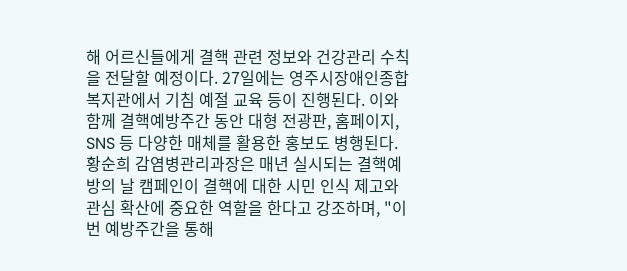해 어르신들에게 결핵 관련 정보와 건강관리 수칙을 전달할 예정이다. 27일에는 영주시장애인종합복지관에서 기침 예절 교육 등이 진행된다. 이와 함께 결핵예방주간 동안 대형 전광판, 홈페이지, SNS 등 다양한 매체를 활용한 홍보도 병행된다. 황순희 감염병관리과장은 매년 실시되는 결핵예방의 날 캠페인이 결핵에 대한 시민 인식 제고와 관심 확산에 중요한 역할을 한다고 강조하며, "이번 예방주간을 통해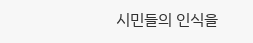시민들의 인식을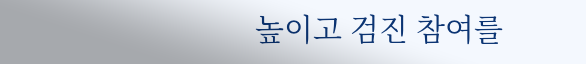높이고 검진 참여를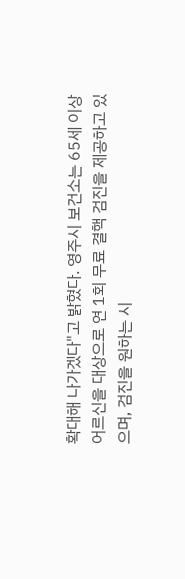확대해 나가겠다"고 밝혔다. 영주시 보건소는 65세 이상 어르신을 대상으로 연 1회 무료 결핵 검진을 제공하고 있으며, 검진을 원하는 시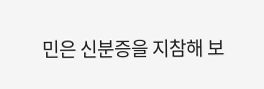민은 신분증을 지참해 보